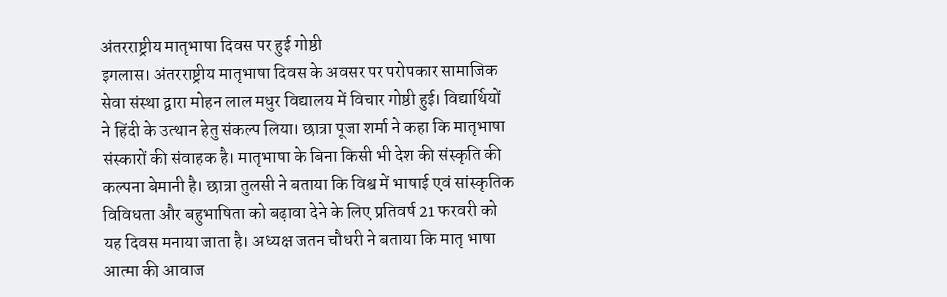अंतरराष्ट्रीय मातृभाषा दिवस पर हुई गोष्ठी
इगलास। अंतरराष्ट्रीय मातृभाषा दिवस के अवसर पर परोपकार सामाजिक सेवा संस्था द्वारा मोहन लाल मधुर विद्यालय में विचार गोष्ठी हुई। विद्यार्थियों ने हिंदी के उत्थान हेतु संकल्प लिया। छात्रा पूजा शर्मा ने कहा कि मातृभाषा संस्कारों की संवाहक है। मातृभाषा के बिना किसी भी देश की संस्कृति की कल्पना बेमानी है। छात्रा तुलसी ने बताया कि विश्व में भाषाई एवं सांस्कृतिक विविधता और बहुभाषिता को बढ़ावा देने के लिए प्रतिवर्ष 21 फरवरी को यह दिवस मनाया जाता है। अध्यक्ष जतन चौधरी ने बताया कि मातृ भाषा आत्मा की आवाज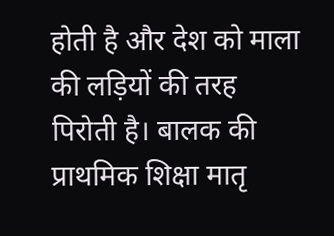होती है और देश को माला की लड़ियों की तरह पिरोती है। बालक की प्राथमिक शिक्षा मातृ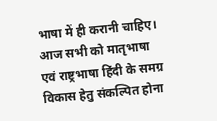भाषा में ही करानी चाहिए। आज सभी को मातृभाषा एवं राष्ट्रभाषा हिंदी के समग्र विकास हेतु संकल्पित होना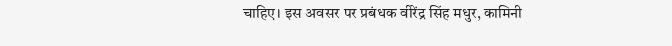चाहिए। इस अवसर पर प्रबंधक वीरेंद्र सिंह मधुर, कामिनी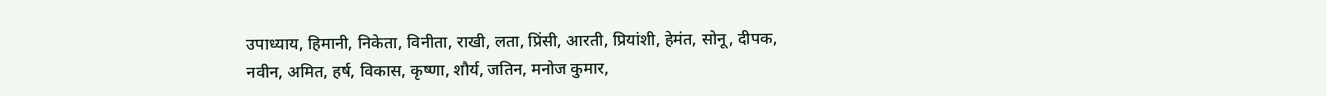उपाध्याय, हिमानी, निकेता, विनीता, राखी, लता, प्रिंसी, आरती, प्रियांशी, हेमंत, सोनू, दीपक, नवीन, अमित, हर्ष, विकास, कृष्णा, शौर्य, जतिन, मनोज कुमार,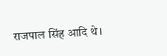राजपाल सिंह आदि थे।